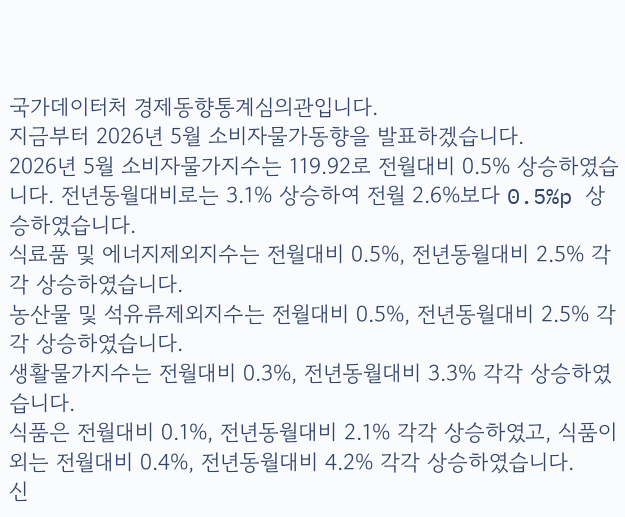국가데이터처 경제동향통계심의관입니다.
지금부터 2026년 5월 소비자물가동향을 발표하겠습니다.
2026년 5월 소비자물가지수는 119.92로 전월대비 0.5% 상승하였습니다. 전년동월대비로는 3.1% 상승하여 전월 2.6%보다 0.5%p 상승하였습니다.
식료품 및 에너지제외지수는 전월대비 0.5%, 전년동월대비 2.5% 각각 상승하였습니다.
농산물 및 석유류제외지수는 전월대비 0.5%, 전년동월대비 2.5% 각각 상승하였습니다.
생활물가지수는 전월대비 0.3%, 전년동월대비 3.3% 각각 상승하였습니다.
식품은 전월대비 0.1%, 전년동월대비 2.1% 각각 상승하였고, 식품이외는 전월대비 0.4%, 전년동월대비 4.2% 각각 상승하였습니다.
신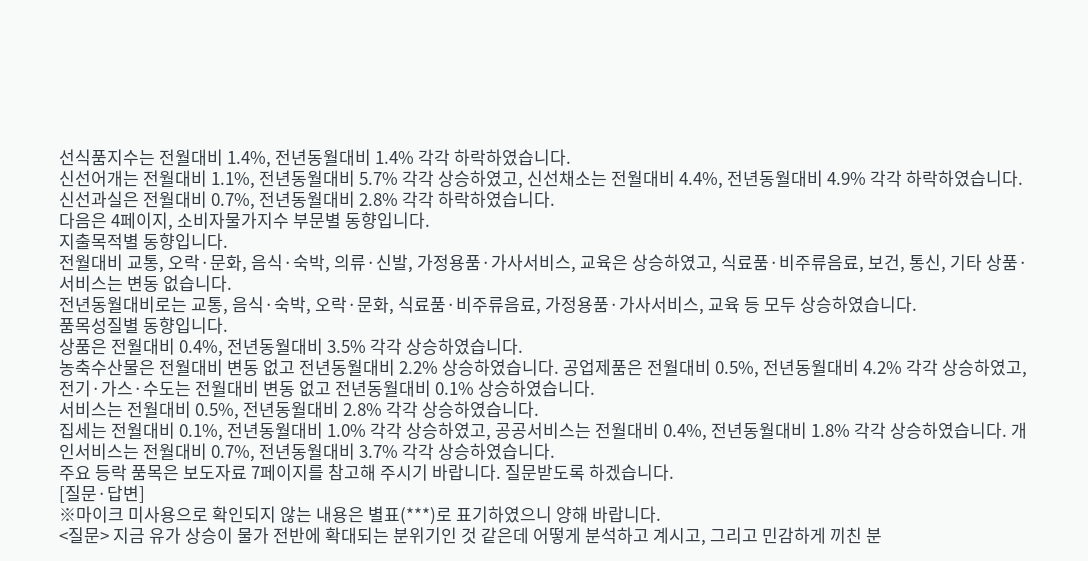선식품지수는 전월대비 1.4%, 전년동월대비 1.4% 각각 하락하였습니다.
신선어개는 전월대비 1.1%, 전년동월대비 5.7% 각각 상승하였고, 신선채소는 전월대비 4.4%, 전년동월대비 4.9% 각각 하락하였습니다. 신선과실은 전월대비 0.7%, 전년동월대비 2.8% 각각 하락하였습니다.
다음은 4페이지, 소비자물가지수 부문별 동향입니다.
지출목적별 동향입니다.
전월대비 교통, 오락·문화, 음식·숙박, 의류·신발, 가정용품·가사서비스, 교육은 상승하였고, 식료품·비주류음료, 보건, 통신, 기타 상품·서비스는 변동 없습니다.
전년동월대비로는 교통, 음식·숙박, 오락·문화, 식료품·비주류음료, 가정용품·가사서비스, 교육 등 모두 상승하였습니다.
품목성질별 동향입니다.
상품은 전월대비 0.4%, 전년동월대비 3.5% 각각 상승하였습니다.
농축수산물은 전월대비 변동 없고 전년동월대비 2.2% 상승하였습니다. 공업제품은 전월대비 0.5%, 전년동월대비 4.2% 각각 상승하였고, 전기·가스·수도는 전월대비 변동 없고 전년동월대비 0.1% 상승하였습니다.
서비스는 전월대비 0.5%, 전년동월대비 2.8% 각각 상승하였습니다.
집세는 전월대비 0.1%, 전년동월대비 1.0% 각각 상승하였고, 공공서비스는 전월대비 0.4%, 전년동월대비 1.8% 각각 상승하였습니다. 개인서비스는 전월대비 0.7%, 전년동월대비 3.7% 각각 상승하였습니다.
주요 등락 품목은 보도자료 7페이지를 참고해 주시기 바랍니다. 질문받도록 하겠습니다.
[질문·답변]
※마이크 미사용으로 확인되지 않는 내용은 별표(***)로 표기하였으니 양해 바랍니다.
<질문> 지금 유가 상승이 물가 전반에 확대되는 분위기인 것 같은데 어떻게 분석하고 계시고, 그리고 민감하게 끼친 분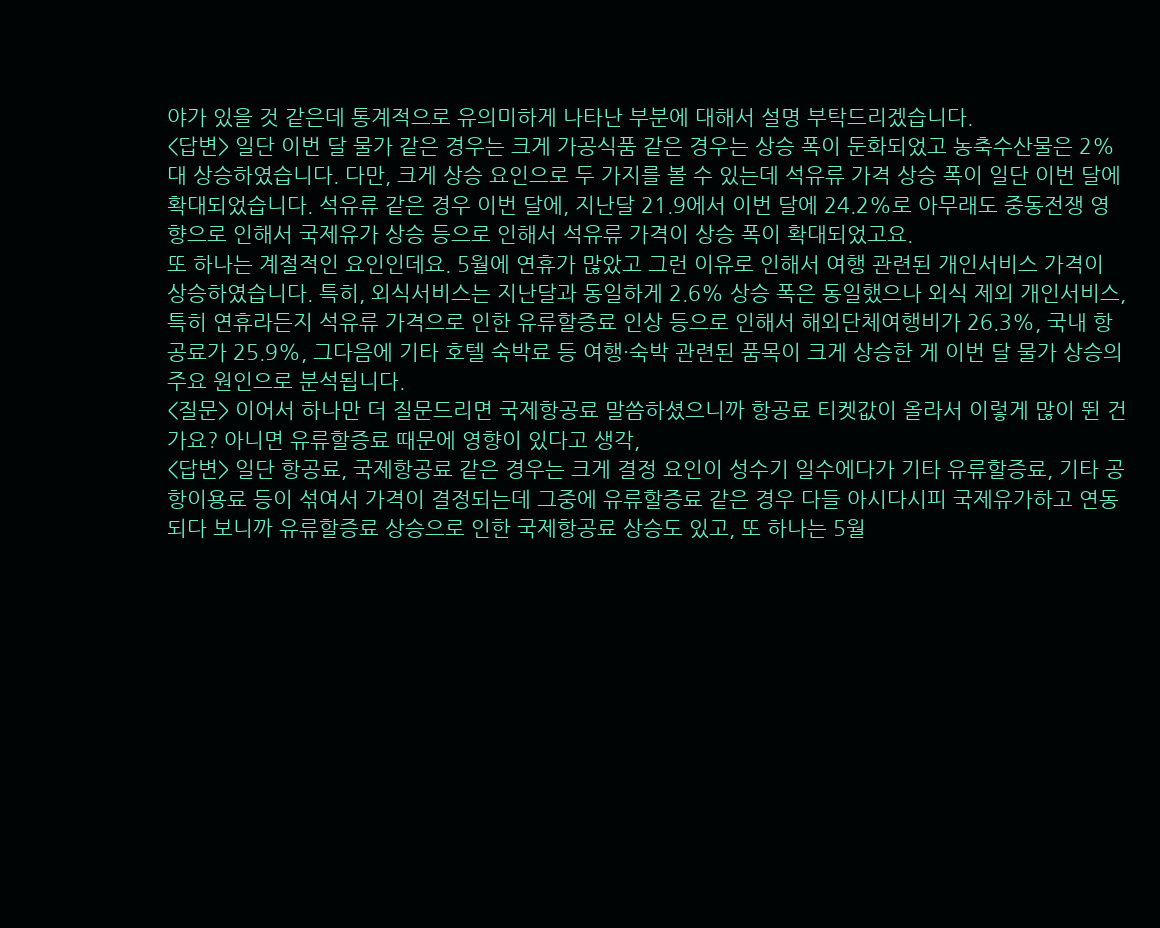야가 있을 것 같은데 통계적으로 유의미하게 나타난 부분에 대해서 설명 부탁드리겠습니다.
<답변> 일단 이번 달 물가 같은 경우는 크게 가공식품 같은 경우는 상승 폭이 둔화되었고 농축수산물은 2%대 상승하였습니다. 다만, 크게 상승 요인으로 두 가지를 볼 수 있는데 석유류 가격 상승 폭이 일단 이번 달에 확대되었습니다. 석유류 같은 경우 이번 달에, 지난달 21.9에서 이번 달에 24.2%로 아무래도 중동전쟁 영향으로 인해서 국제유가 상승 등으로 인해서 석유류 가격이 상승 폭이 확대되었고요.
또 하나는 계절적인 요인인데요. 5월에 연휴가 많았고 그런 이유로 인해서 여행 관련된 개인서비스 가격이 상승하였습니다. 특히, 외식서비스는 지난달과 동일하게 2.6% 상승 폭은 동일했으나 외식 제외 개인서비스, 특히 연휴라든지 석유류 가격으로 인한 유류할증료 인상 등으로 인해서 해외단체여행비가 26.3%, 국내 항공료가 25.9%, 그다음에 기타 호텔 숙박료 등 여행·숙박 관련된 품목이 크게 상승한 게 이번 달 물가 상승의 주요 원인으로 분석됩니다.
<질문> 이어서 하나만 더 질문드리면 국제항공료 말씀하셨으니까 항공료 티켓값이 올라서 이렇게 많이 뛴 건가요? 아니면 유류할증료 때문에 영향이 있다고 생각,
<답변> 일단 항공료, 국제항공료 같은 경우는 크게 결정 요인이 성수기 일수에다가 기타 유류할증료, 기타 공항이용료 등이 섞여서 가격이 결정되는데 그중에 유류할증료 같은 경우 다들 아시다시피 국제유가하고 연동되다 보니까 유류할증료 상승으로 인한 국제항공료 상승도 있고, 또 하나는 5월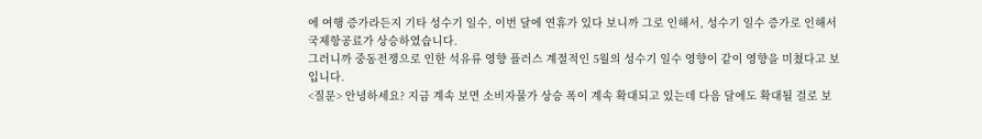에 여행 증가라든지 기타 성수기 일수, 이번 달에 연휴가 있다 보니까 그로 인해서, 성수기 일수 증가로 인해서 국제항공료가 상승하였습니다.
그러니까 중동전쟁으로 인한 석유류 영향 플러스 계절적인 5월의 성수기 일수 영향이 같이 영향을 미쳤다고 보입니다.
<질문> 안녕하세요? 지금 계속 보면 소비자물가 상승 폭이 계속 확대되고 있는데 다음 달에도 확대될 걸로 보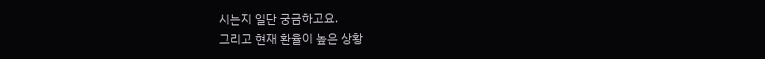시는지 일단 궁금하고요.
그리고 현재 환율이 높은 상황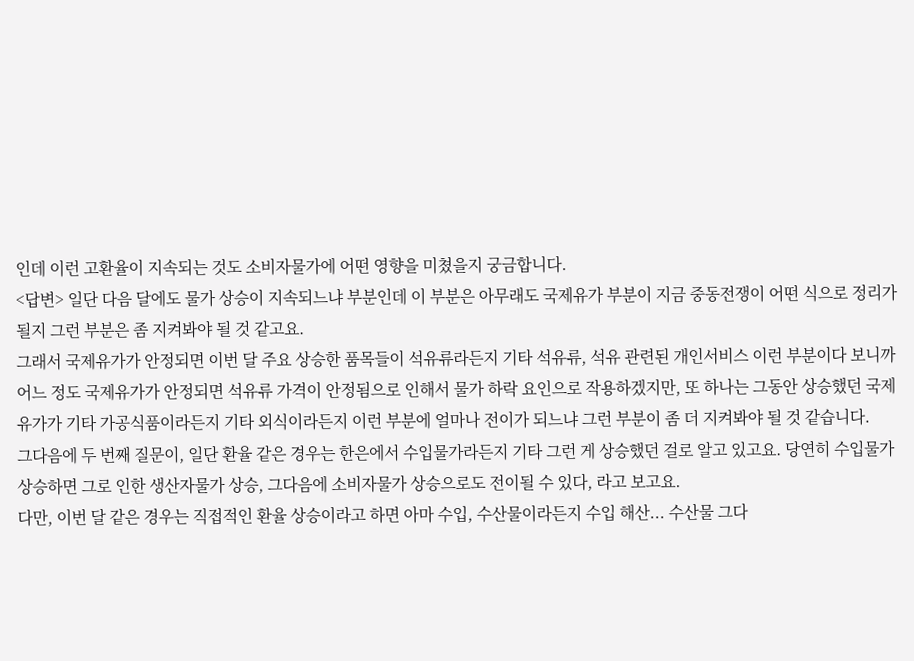인데 이런 고환율이 지속되는 것도 소비자물가에 어떤 영향을 미쳤을지 궁금합니다.
<답변> 일단 다음 달에도 물가 상승이 지속되느냐 부분인데 이 부분은 아무래도 국제유가 부분이 지금 중동전쟁이 어떤 식으로 정리가 될지 그런 부분은 좀 지켜봐야 될 것 같고요.
그래서 국제유가가 안정되면 이번 달 주요 상승한 품목들이 석유류라든지 기타 석유류, 석유 관련된 개인서비스 이런 부분이다 보니까 어느 정도 국제유가가 안정되면 석유류 가격이 안정됨으로 인해서 물가 하락 요인으로 작용하겠지만, 또 하나는 그동안 상승했던 국제유가가 기타 가공식품이라든지 기타 외식이라든지 이런 부분에 얼마나 전이가 되느냐 그런 부분이 좀 더 지켜봐야 될 것 같습니다.
그다음에 두 번째 질문이, 일단 환율 같은 경우는 한은에서 수입물가라든지 기타 그런 게 상승했던 걸로 알고 있고요. 당연히 수입물가 상승하면 그로 인한 생산자물가 상승, 그다음에 소비자물가 상승으로도 전이될 수 있다, 라고 보고요.
다만, 이번 달 같은 경우는 직접적인 환율 상승이라고 하면 아마 수입, 수산물이라든지 수입 해산... 수산물 그다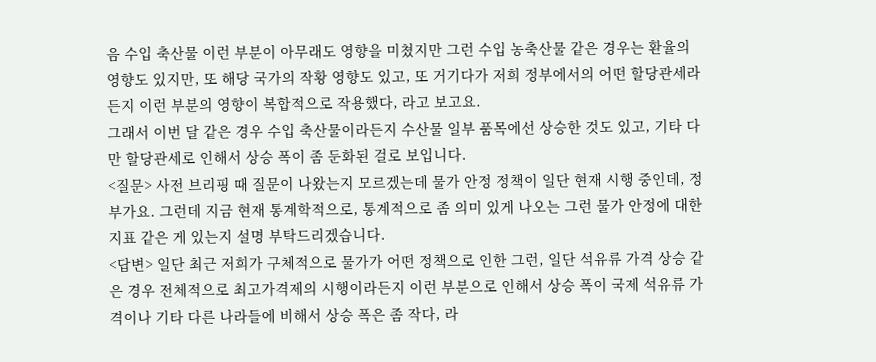음 수입 축산물 이런 부분이 아무래도 영향을 미쳤지만 그런 수입 농축산물 같은 경우는 환율의 영향도 있지만, 또 해당 국가의 작황 영향도 있고, 또 거기다가 저희 정부에서의 어떤 할당관세라든지 이런 부분의 영향이 복합적으로 작용했다, 라고 보고요.
그래서 이번 달 같은 경우 수입 축산물이라든지 수산물 일부 품목에선 상승한 것도 있고, 기타 다만 할당관세로 인해서 상승 폭이 좀 둔화된 걸로 보입니다.
<질문> 사전 브리핑 때 질문이 나왔는지 모르겠는데 물가 안정 정책이 일단 현재 시행 중인데, 정부가요. 그런데 지금 현재 통계학적으로, 통계적으로 좀 의미 있게 나오는 그런 물가 안정에 대한 지표 같은 게 있는지 설명 부탁드리겠습니다.
<답변> 일단 최근 저희가 구체적으로 물가가 어떤 정책으로 인한 그런, 일단 석유류 가격 상승 같은 경우 전체적으로 최고가격제의 시행이라든지 이런 부분으로 인해서 상승 폭이 국제 석유류 가격이나 기타 다른 나라들에 비해서 상승 폭은 좀 작다, 라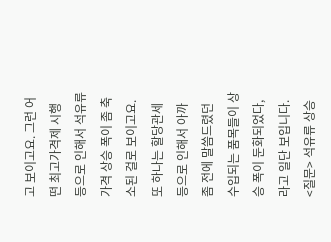고 보이고요. 그런 어떤 최고가격제 시행 등으로 인해서 석유류 가격 상승 폭이 좀 축소된 걸로 보이고요.
또 하나는 할당관세 등으로 인해서 아까 좀 전에 말씀드렸던 수입되는 품목들이 상승 폭이 둔화되었다, 라고 일단 보입니다.
<질문> 석유류 상승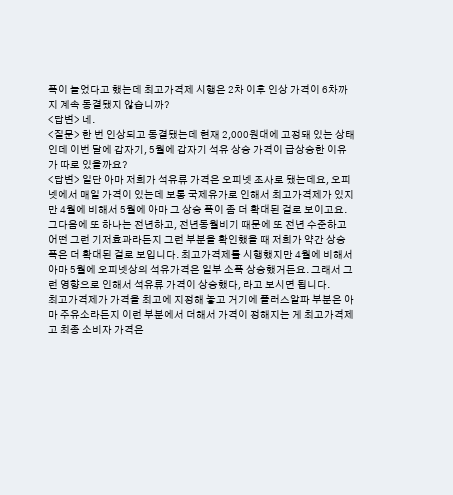폭이 늘었다고 했는데 최고가격제 시행은 2차 이후 인상 가격이 6차까지 계속 동결됐지 않습니까?
<답변> 네.
<질문> 한 번 인상되고 동결됐는데 현재 2,000원대에 고정돼 있는 상태인데 이번 달에 갑자기, 5월에 갑자기 석유 상승 가격이 급상승한 이유가 따로 있을까요?
<답변> 일단 아마 저희가 석유류 가격은 오피넷 조사로 됐는데요, 오피넷에서 매일 가격이 있는데 보통 국제유가로 인해서 최고가격제가 있지만 4월에 비해서 5월에 아마 그 상승 폭이 좀 더 확대된 걸로 보이고요.
그다음에 또 하나는 전년하고, 전년동월비기 때문에 또 전년 수준하고 어떤 그런 기저효과라든지 그런 부분을 확인했을 때 저희가 약간 상승 폭은 더 확대된 걸로 보입니다. 최고가격제를 시행했지만 4월에 비해서 아마 5월에 오피넷상의 석유가격은 일부 소폭 상승했거든요. 그래서 그런 영향으로 인해서 석유류 가격이 상승했다, 라고 보시면 됩니다.
최고가격제가 가격을 최고에 지정해 놓고 거기에 플러스알파 부분은 아마 주유소라든지 이런 부분에서 더해서 가격이 정해지는 게 최고가격제고 최종 소비자 가격은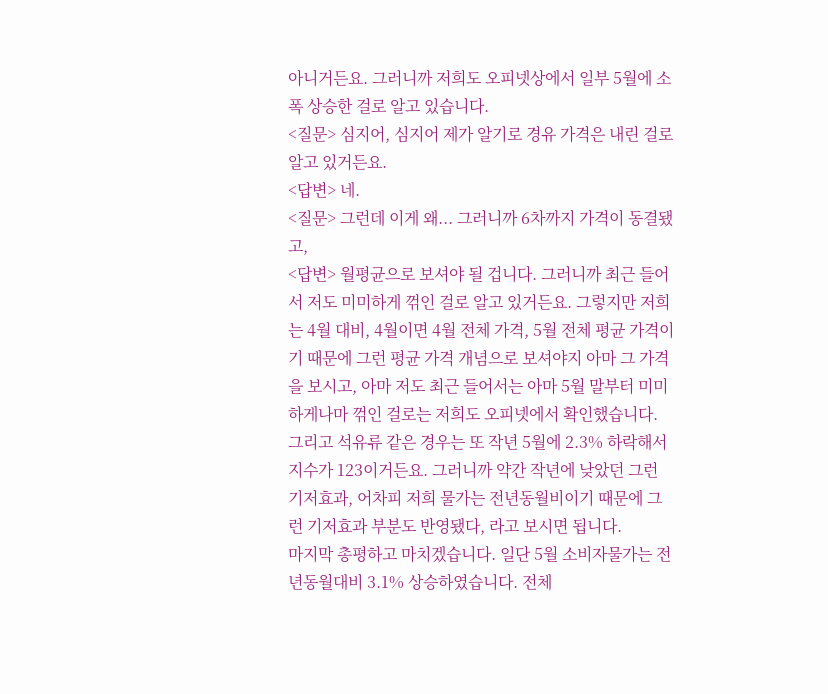아니거든요. 그러니까 저희도 오피넷상에서 일부 5월에 소폭 상승한 걸로 알고 있습니다.
<질문> 심지어, 심지어 제가 알기로 경유 가격은 내린 걸로 알고 있거든요.
<답변> 네.
<질문> 그런데 이게 왜... 그러니까 6차까지 가격이 동결됐고,
<답변> 월평균으로 보셔야 될 겁니다. 그러니까 최근 들어서 저도 미미하게 꺾인 걸로 알고 있거든요. 그렇지만 저희는 4월 대비, 4월이면 4월 전체 가격, 5월 전체 평균 가격이기 때문에 그런 평균 가격 개념으로 보셔야지 아마 그 가격을 보시고, 아마 저도 최근 들어서는 아마 5월 말부터 미미하게나마 꺾인 걸로는 저희도 오피넷에서 확인했습니다.
그리고 석유류 같은 경우는 또 작년 5월에 2.3% 하락해서 지수가 123이거든요. 그러니까 약간 작년에 낮았던 그런 기저효과, 어차피 저희 물가는 전년동월비이기 때문에 그런 기저효과 부분도 반영됐다, 라고 보시면 됩니다.
마지막 총평하고 마치겠습니다. 일단 5월 소비자물가는 전년동월대비 3.1% 상승하였습니다. 전체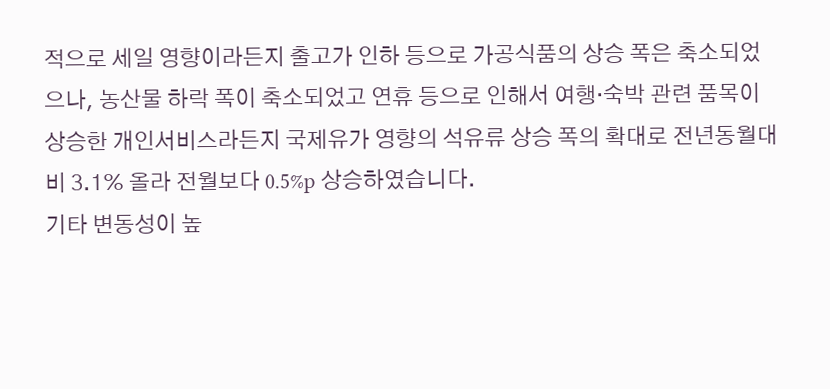적으로 세일 영향이라든지 출고가 인하 등으로 가공식품의 상승 폭은 축소되었으나, 농산물 하락 폭이 축소되었고 연휴 등으로 인해서 여행·숙박 관련 품목이 상승한 개인서비스라든지 국제유가 영향의 석유류 상승 폭의 확대로 전년동월대비 3.1% 올라 전월보다 0.5%p 상승하였습니다.
기타 변동성이 높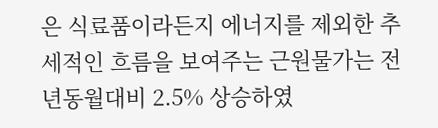은 식료품이라든지 에너지를 제외한 추세적인 흐름을 보여주는 근원물가는 전년동월대비 2.5% 상승하였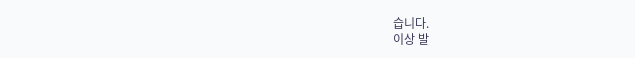습니다.
이상 발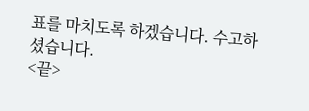표를 마치도록 하겠습니다. 수고하셨습니다.
<끝>